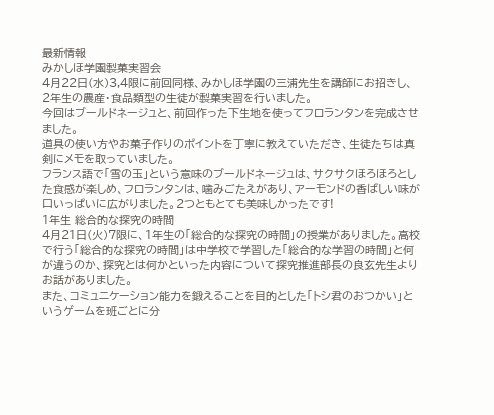最新情報
みかしほ学園製菓実習会
4月22日(水)3,4限に前回同様、みかしほ学園の三浦先生を講師にお招きし、2年生の農産・食品類型の生徒が製菓実習を行いました。
今回はブールドネージュと、前回作った下生地を使ってフロランタンを完成させました。
道具の使い方やお菓子作りのポイントを丁寧に教えていただき、生徒たちは真剣にメモを取っていました。
フランス語で「雪の玉」という意味のブールドネージュは、サクサクほろほろとした食感が楽しめ、フロランタンは、噛みごたえがあり、アーモンドの香ばしい味が口いっぱいに広がりました。2つともとても美味しかったです!
1年生 総合的な探究の時間
4月21日(火)7限に、1年生の「総合的な探究の時間」の授業がありました。高校で行う「総合的な探究の時間」は中学校で学習した「総合的な学習の時間」と何が違うのか、探究とは何かといった内容について探究推進部長の良玄先生よりお話がありました。
また、コミュニケーション能力を鍛えることを目的とした「トシ君のおつかい」というゲームを班ごとに分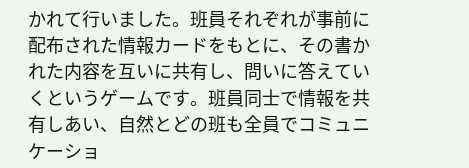かれて行いました。班員それぞれが事前に配布された情報カードをもとに、その書かれた内容を互いに共有し、問いに答えていくというゲームです。班員同士で情報を共有しあい、自然とどの班も全員でコミュニケーショ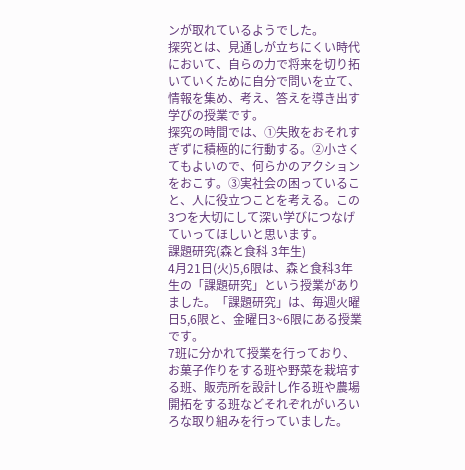ンが取れているようでした。
探究とは、見通しが立ちにくい時代において、自らの力で将来を切り拓いていくために自分で問いを立て、情報を集め、考え、答えを導き出す学びの授業です。
探究の時間では、①失敗をおそれすぎずに積極的に行動する。②小さくてもよいので、何らかのアクションをおこす。③実社会の困っていること、人に役立つことを考える。この3つを大切にして深い学びにつなげていってほしいと思います。
課題研究(森と食科 3年生)
4月21日(火)5,6限は、森と食科3年生の「課題研究」という授業がありました。「課題研究」は、毎週火曜日5,6限と、金曜日3~6限にある授業です。
7班に分かれて授業を行っており、お菓子作りをする班や野菜を栽培する班、販売所を設計し作る班や農場開拓をする班などそれぞれがいろいろな取り組みを行っていました。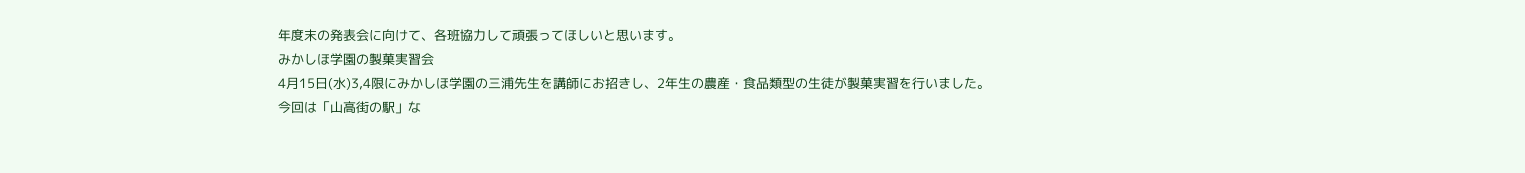年度末の発表会に向けて、各班協力して頑張ってほしいと思います。
みかしほ学園の製菓実習会
4月15日(水)3,4限にみかしほ学園の三浦先生を講師にお招きし、2年生の農産・食品類型の生徒が製菓実習を行いました。
今回は「山高街の駅」な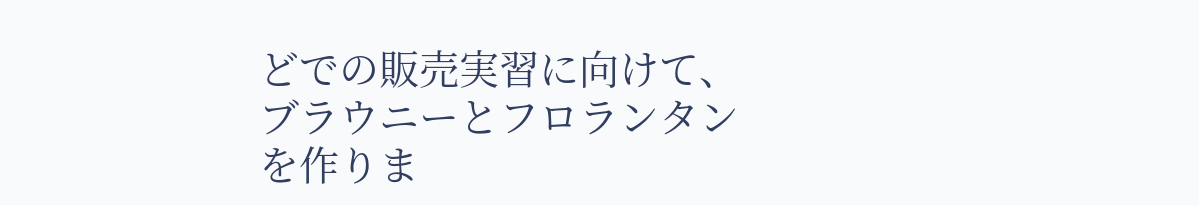どでの販売実習に向けて、ブラウニーとフロランタンを作りま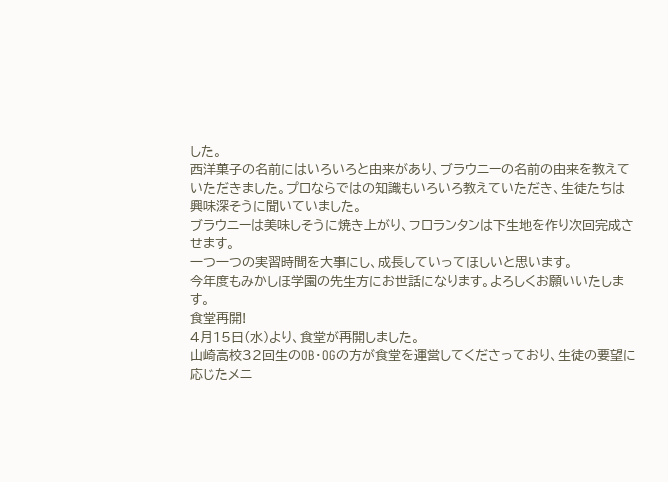した。
西洋菓子の名前にはいろいろと由来があり、ブラウニーの名前の由来を教えていただきました。プロならではの知識もいろいろ教えていただき、生徒たちは興味深そうに聞いていました。
ブラウニーは美味しそうに焼き上がり、フロランタンは下生地を作り次回完成させます。
一つ一つの実習時間を大事にし、成長していってほしいと思います。
今年度もみかしほ学園の先生方にお世話になります。よろしくお願いいたします。
食堂再開!
4月15日(水)より、食堂が再開しました。
山崎高校32回生のOB・OGの方が食堂を運営してくださっており、生徒の要望に応じたメニ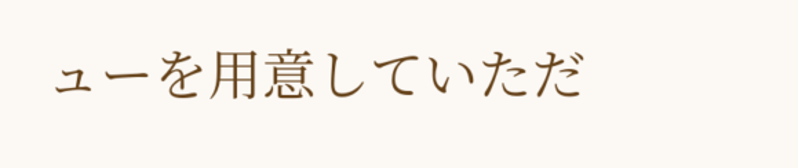ューを用意していただ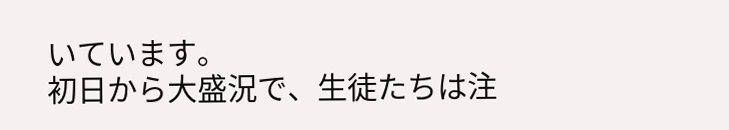いています。
初日から大盛況で、生徒たちは注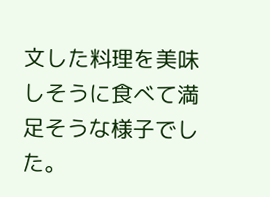文した料理を美味しそうに食べて満足そうな様子でした。